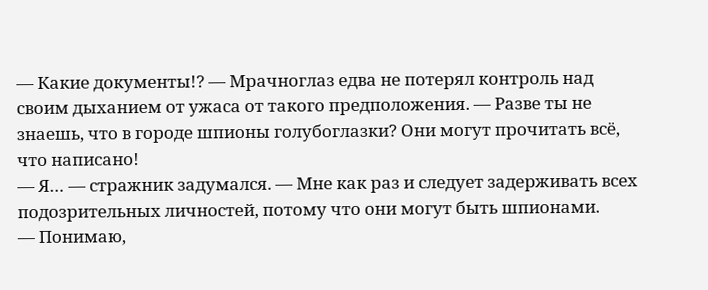— Какие документы!? — Мрачноглаз едва не потерял контроль над своим дыханием от ужаса от такого предположения. — Разве ты не знаешь, что в городе шпионы голубоглазки? Они могут прочитать всё, что написано!
— Я… — стражник задумался. — Мне как раз и следует задерживать всех подозрительных личностей, потому что они могут быть шпионами.
— Понимаю,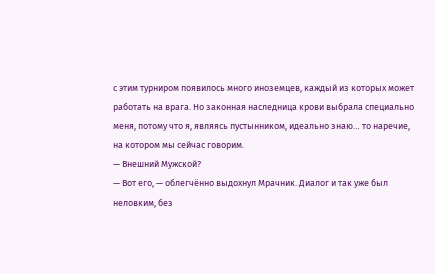с этим турниром появилось много иноземцев, каждый из которых может работать на врага. Но законная наследница крови выбрала специально меня, потому что я, являясь пустынником, идеально знаю… то наречие, на котором мы сейчас говорим.
— Внешний Мужской?
— Вот его, — облегчённо выдохнул Мрачник. Диалог и так уже был неловким, без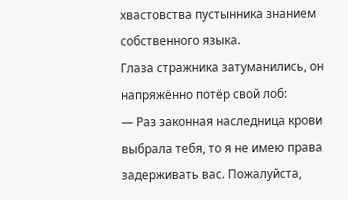хвастовства пустынника знанием собственного языка.
Глаза стражника затуманились, он напряжённо потёр свой лоб:
— Раз законная наследница крови выбрала тебя, то я не имею права задерживать вас. Пожалуйста,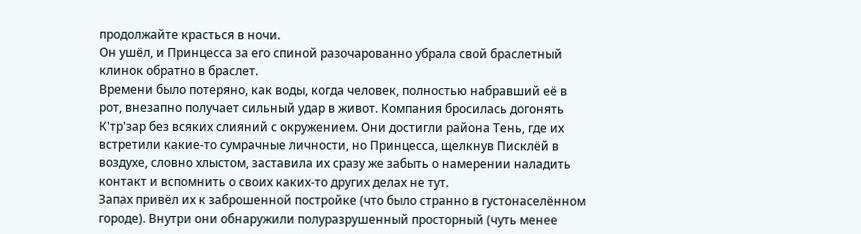продолжайте красться в ночи.
Он ушёл, и Принцесса за его спиной разочарованно убрала свой браслетный клинок обратно в браслет.
Времени было потеряно, как воды, когда человек, полностью набравший её в рот, внезапно получает сильный удар в живот. Компания бросилась догонять К'тр'зар без всяких слияний с окружением. Они достигли района Тень, где их встретили какие-то сумрачные личности, но Принцесса, щелкнув Писклёй в воздухе, словно хлыстом, заставила их сразу же забыть о намерении наладить контакт и вспомнить о своих каких-то других делах не тут.
Запах привёл их к заброшенной постройке (что было странно в густонаселённом городе). Внутри они обнаружили полуразрушенный просторный (чуть менее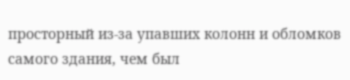просторный из-за упавших колонн и обломков самого здания, чем был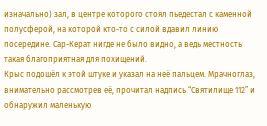изначально) зал, в центре которого стоял пьедестал с каменной полусферой, на которой кто-то с силой вдавил линию посередине. Сар-Керат нигде не было видно, а ведь местность такая благоприятная для похищений.
Крыс подошёл к этой штуке и указал на неё пальцем. Мрачноглаз, внимательно рассмотрев её, прочитал надпись “Святилище 112” и обнаружил маленькую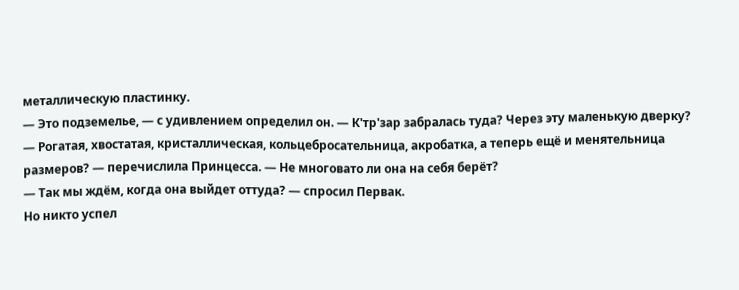металлическую пластинку.
— Это подземелье, — с удивлением определил он. — К'тр'зар забралась туда? Через эту маленькую дверку?
— Рогатая, хвостатая, кристаллическая, кольцебросательница, акробатка, а теперь ещё и менятельница размеров? — перечислила Принцесса. — Не многовато ли она на себя берёт?
— Так мы ждём, когда она выйдет оттуда? — спросил Первак.
Но никто успел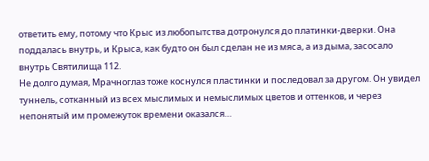ответить ему, потому что Крыс из любопытства дотронулся до платинки-дверки. Она поддалась внутрь, и Крыса, как будто он был сделан не из мяса, а из дыма, засосало внутрь Святилища 112.
Не долго думая, Мрачноглаз тоже коснулся пластинки и последовал за другом. Он увидел туннель, сотканный из всех мыслимых и немыслимых цветов и оттенков, и через непонятый им промежуток времени оказался…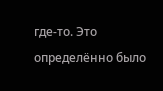где-то. Это определённо было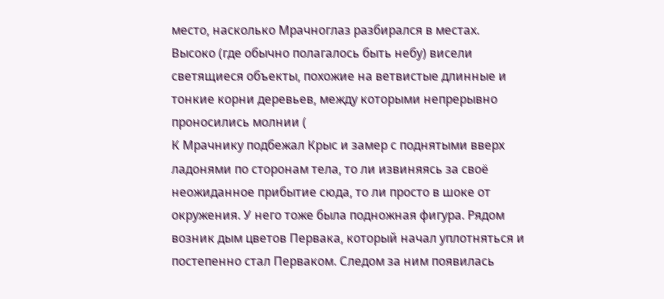место, насколько Мрачноглаз разбирался в местах.
Высоко (где обычно полагалось быть небу) висели светящиеся объекты, похожие на ветвистые длинные и тонкие корни деревьев, между которыми непрерывно проносились молнии (
К Мрачнику подбежал Крыс и замер с поднятыми вверх ладонями по сторонам тела, то ли извиняясь за своё неожиданное прибытие сюда, то ли просто в шоке от окружения. У него тоже была подножная фигура. Рядом возник дым цветов Первака, который начал уплотняться и постепенно стал Перваком. Следом за ним появилась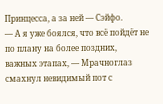Принцесса, а за ней — Сэйфо.
— А я уже боялся, что всё пойдёт не по плану на более поздних, важных этапах, — Мрачноглаз смахнул невидимый пот с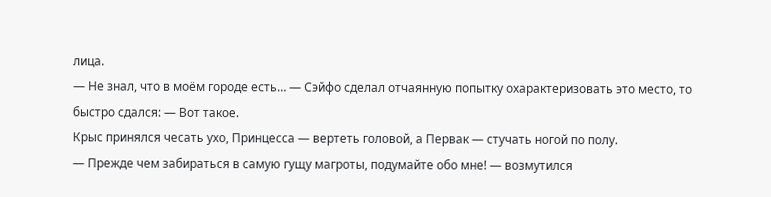лица.
— Не знал, что в моём городе есть… — Сэйфо сделал отчаянную попытку охарактеризовать это место, то быстро сдался: — Вот такое.
Крыс принялся чесать ухо, Принцесса — вертеть головой, а Первак — стучать ногой по полу.
— Прежде чем забираться в самую гущу магроты, подумайте обо мне! — возмутился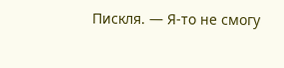Пискля. — Я-то не смогу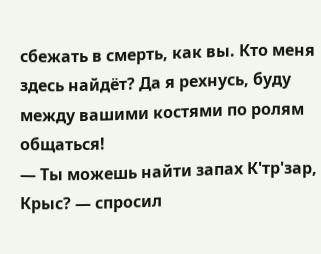сбежать в смерть, как вы. Кто меня здесь найдёт? Да я рехнусь, буду между вашими костями по ролям общаться!
— Ты можешь найти запах К'тр'зар, Крыс? — спросил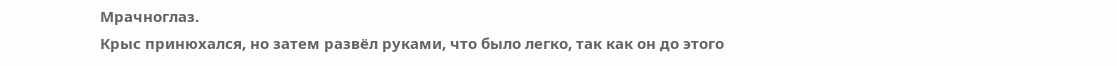Мрачноглаз.
Крыс принюхался, но затем развёл руками, что было легко, так как он до этого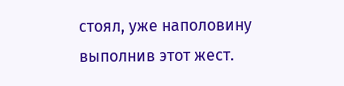стоял, уже наполовину выполнив этот жест.